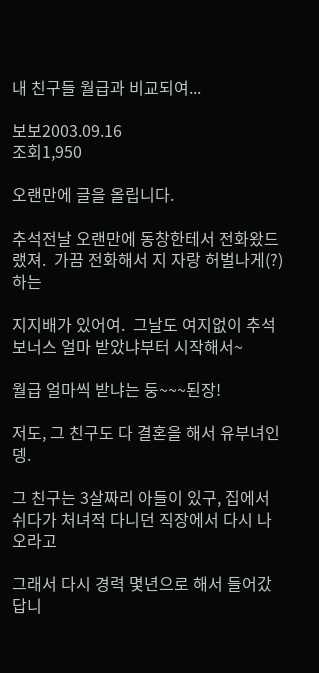내 친구들 월급과 비교되여...

보보2003.09.16
조회1,950

오랜만에 글을 올립니다.

추석전날 오랜만에 동창한테서 전화왔드랬져.  가끔 전화해서 지 자랑 허벌나게(?) 하는

지지배가 있어여.  그날도 여지없이 추석보너스 얼마 받았냐부터 시작해서~

월급 얼마씩 받냐는 둥~~~된장!

저도, 그 친구도 다 결혼을 해서 유부녀인뎅.

그 친구는 3살짜리 아들이 있구, 집에서 쉬다가 처녀적 다니던 직장에서 다시 나오라고

그래서 다시 경력 몇년으로 해서 들어갔답니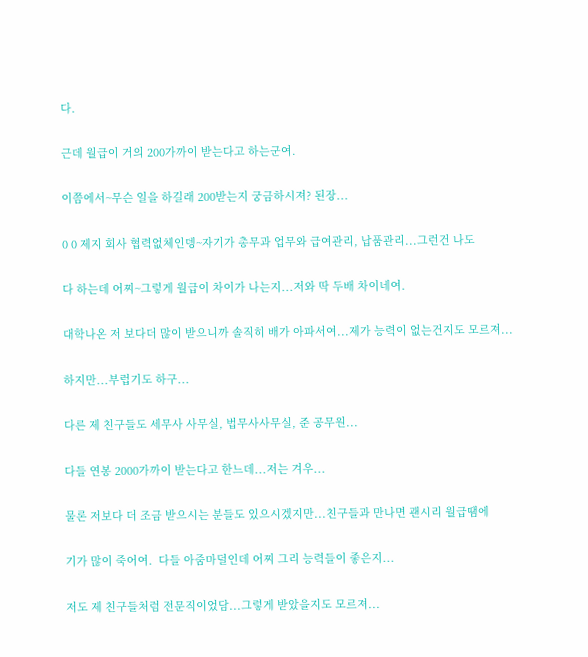다.

근데 월급이 거의 200가까이 받는다고 하는군여.

이쯤에서~무슨 일을 하길래 200받는지 궁금하시져? 된장...

0 0 제지 회사 협력없체인뎅~자기가 총무과 업무와 급여관리, 납품관리...그런건 나도

다 하는데 어찌~그렇게 월급이 차이가 나는지...저와 딱 두배 차이네여.

대학나온 저 보다더 많이 받으니까 솔직히 배가 아파서여...제가 능력이 없는건지도 모르져...

하지만...부럽기도 하구...

다른 제 친구들도 세무사 사무실, 법무사사무실, 준 공무원...

다들 연봉 2000가까이 받는다고 한느데...저는 겨우...

물론 저보다 더 조금 받으시는 분들도 있으시겠지만...친구들과 만나면 괜시리 월급땜에

기가 많이 죽어여.  다들 아줌마덜인데 어찌 그리 능력들이 좋은지...

저도 제 친구들처럼 전문직이었담...그렇게 받았을지도 모르져...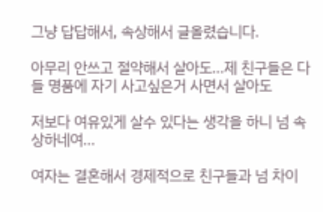그냥 답답해서, 속상해서 글올렸습니다.

아무리 안쓰고 절약해서 살아도...제 친구들은 다들 명품에 자기 사고싶은거 사면서 살아도

저보다 여유있게 살수 있다는 생각을 하니 넘 속상하네여...

여자는 결혼해서 경제적으로 친구들과 넘 차이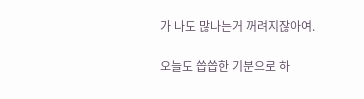가 나도 많나는거 꺼려지잖아여.

오늘도 씁씁한 기분으로 하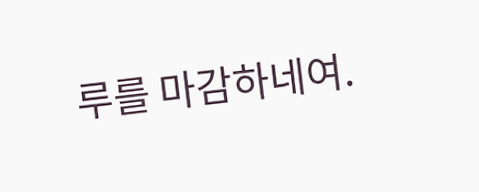루를 마감하네여.